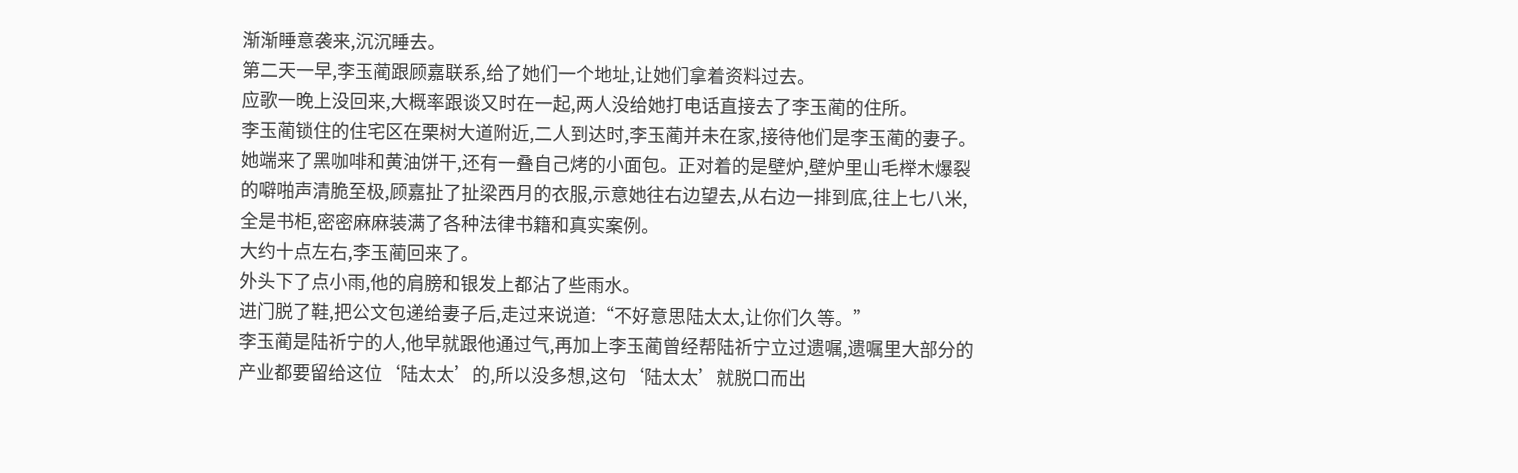渐渐睡意袭来,沉沉睡去。
第二天一早,李玉蔺跟顾嘉联系,给了她们一个地址,让她们拿着资料过去。
应歌一晚上没回来,大概率跟谈又时在一起,两人没给她打电话直接去了李玉蔺的住所。
李玉蔺锁住的住宅区在栗树大道附近,二人到达时,李玉蔺并未在家,接待他们是李玉蔺的妻子。她端来了黑咖啡和黄油饼干,还有一叠自己烤的小面包。正对着的是壁炉,壁炉里山毛榉木爆裂的噼啪声清脆至极,顾嘉扯了扯梁西月的衣服,示意她往右边望去,从右边一排到底,往上七八米,全是书柜,密密麻麻装满了各种法律书籍和真实案例。
大约十点左右,李玉蔺回来了。
外头下了点小雨,他的肩膀和银发上都沾了些雨水。
进门脱了鞋,把公文包递给妻子后,走过来说道:“不好意思陆太太,让你们久等。”
李玉蔺是陆祈宁的人,他早就跟他通过气,再加上李玉蔺曾经帮陆祈宁立过遗嘱,遗嘱里大部分的产业都要留给这位‘陆太太’的,所以没多想,这句‘陆太太’就脱口而出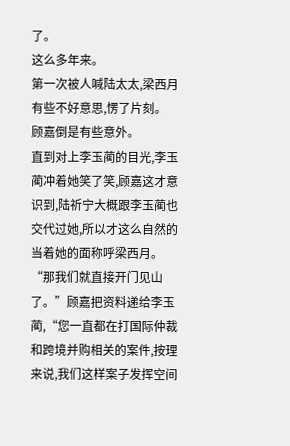了。
这么多年来。
第一次被人喊陆太太,梁西月有些不好意思,愣了片刻。
顾嘉倒是有些意外。
直到对上李玉蔺的目光,李玉蔺冲着她笑了笑,顾嘉这才意识到,陆祈宁大概跟李玉蔺也交代过她,所以才这么自然的当着她的面称呼梁西月。
“那我们就直接开门见山了。”顾嘉把资料递给李玉蔺,“您一直都在打国际仲裁和跨境并购相关的案件,按理来说,我们这样案子发挥空间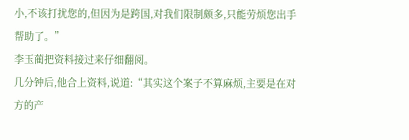小,不该打扰您的,但因为是跨国,对我们限制颇多,只能劳烦您出手帮助了。”
李玉蔺把资料接过来仔细翻阅。
几分钟后,他合上资料,说道:“其实这个案子不算麻烦,主要是在对方的产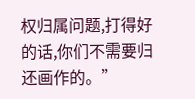权归属问题,打得好的话,你们不需要归还画作的。”